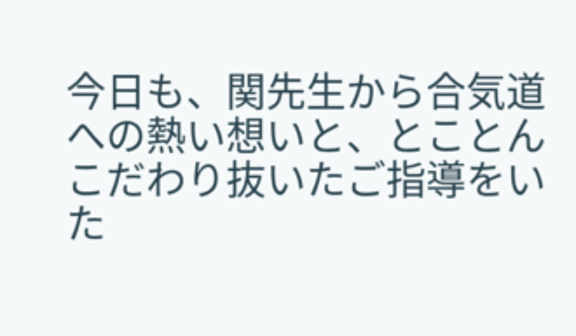今日も、関先生から合気道への熱い想いと、とことんこだわり抜いたご指導をいた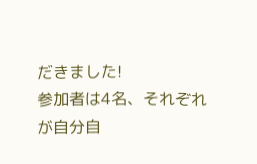だきました!
参加者は4名、それぞれが自分自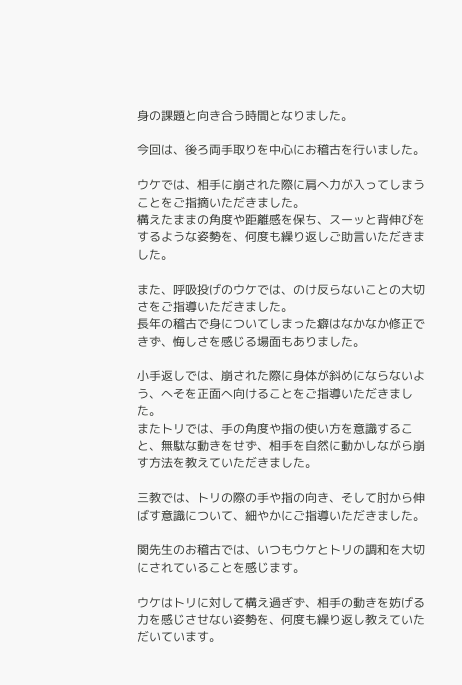身の課題と向き合う時間となりました。

今回は、後ろ両手取りを中心にお稽古を行いました。

ウケでは、相手に崩された際に肩へ力が入ってしまうことをご指摘いただきました。
構えたままの角度や距離感を保ち、スーッと背伸びをするような姿勢を、何度も繰り返しご助言いただきました。

また、呼吸投げのウケでは、のけ反らないことの大切さをご指導いただきました。
長年の稽古で身についてしまった癖はなかなか修正できず、悔しさを感じる場面もありました。

小手返しでは、崩された際に身体が斜めにならないよう、へそを正面へ向けることをご指導いただきました。
またトリでは、手の角度や指の使い方を意識すること、無駄な動きをせず、相手を自然に動かしながら崩す方法を教えていただきました。

三教では、トリの際の手や指の向き、そして肘から伸ばす意識について、細やかにご指導いただきました。

関先生のお稽古では、いつもウケとトリの調和を大切にされていることを感じます。

ウケはトリに対して構え過ぎず、相手の動きを妨げる力を感じさせない姿勢を、何度も繰り返し教えていただいています。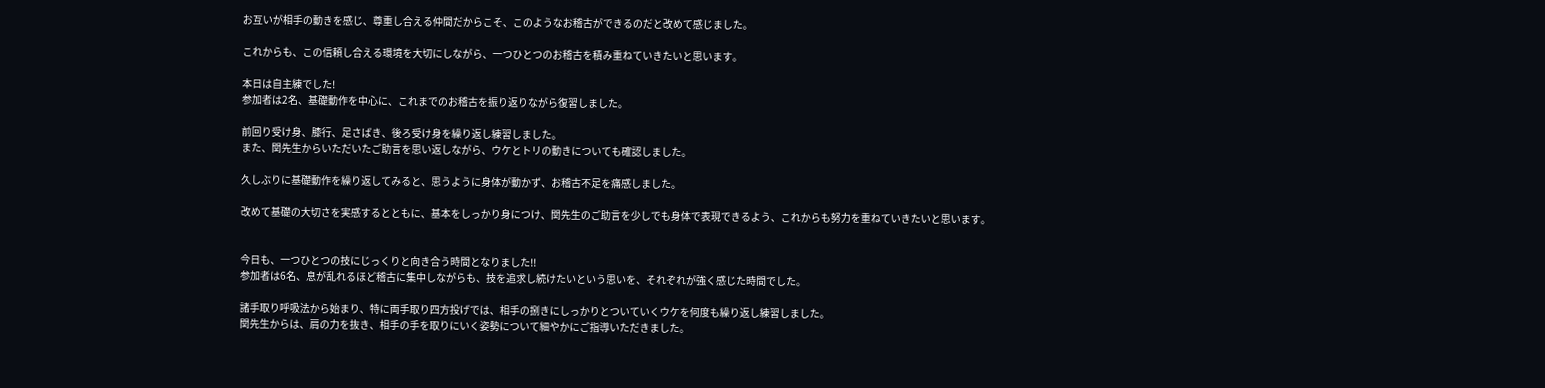お互いが相手の動きを感じ、尊重し合える仲間だからこそ、このようなお稽古ができるのだと改めて感じました。

これからも、この信頼し合える環境を大切にしながら、一つひとつのお稽古を積み重ねていきたいと思います。

本日は自主練でした!
参加者は2名、基礎動作を中心に、これまでのお稽古を振り返りながら復習しました。

前回り受け身、膝行、足さばき、後ろ受け身を繰り返し練習しました。
また、関先生からいただいたご助言を思い返しながら、ウケとトリの動きについても確認しました。

久しぶりに基礎動作を繰り返してみると、思うように身体が動かず、お稽古不足を痛感しました。

改めて基礎の大切さを実感するとともに、基本をしっかり身につけ、関先生のご助言を少しでも身体で表現できるよう、これからも努力を重ねていきたいと思います。


今日も、一つひとつの技にじっくりと向き合う時間となりました!!
参加者は6名、息が乱れるほど稽古に集中しながらも、技を追求し続けたいという思いを、それぞれが強く感じた時間でした。

諸手取り呼吸法から始まり、特に両手取り四方投げでは、相手の捌きにしっかりとついていくウケを何度も繰り返し練習しました。
関先生からは、肩の力を抜き、相手の手を取りにいく姿勢について細やかにご指導いただきました。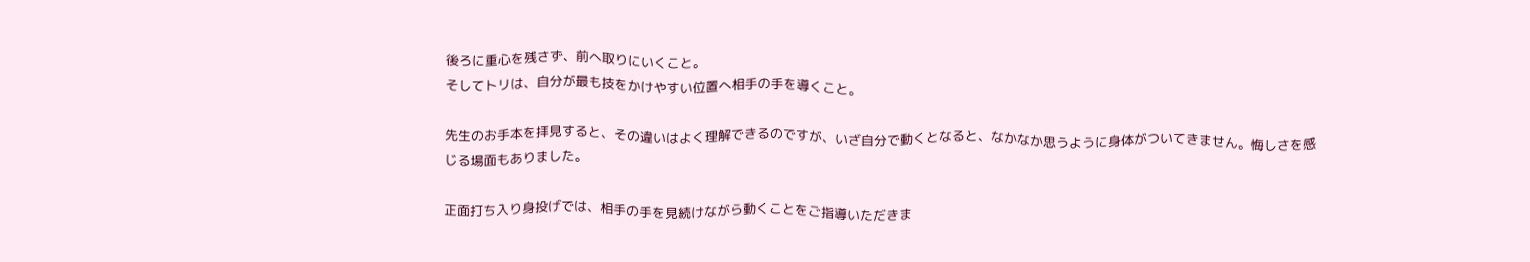後ろに重心を残さず、前へ取りにいくこと。
そしてトリは、自分が最も技をかけやすい位置へ相手の手を導くこと。

先生のお手本を拝見すると、その違いはよく理解できるのですが、いざ自分で動くとなると、なかなか思うように身体がついてきません。悔しさを感じる場面もありました。

正面打ち入り身投げでは、相手の手を見続けながら動くことをご指導いただきま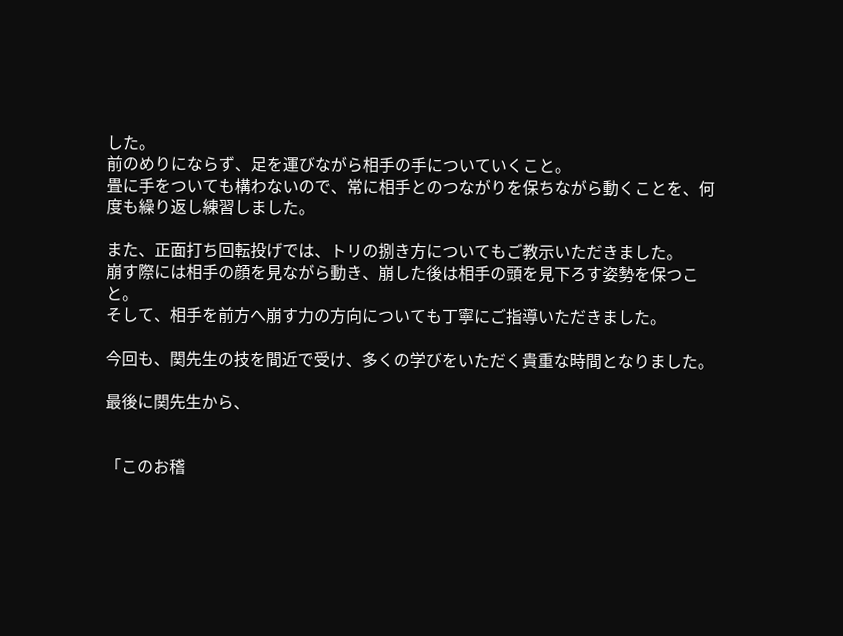した。
前のめりにならず、足を運びながら相手の手についていくこと。
畳に手をついても構わないので、常に相手とのつながりを保ちながら動くことを、何度も繰り返し練習しました。

また、正面打ち回転投げでは、トリの捌き方についてもご教示いただきました。
崩す際には相手の顔を見ながら動き、崩した後は相手の頭を見下ろす姿勢を保つこと。
そして、相手を前方へ崩す力の方向についても丁寧にご指導いただきました。

今回も、関先生の技を間近で受け、多くの学びをいただく貴重な時間となりました。

最後に関先生から、


「このお稽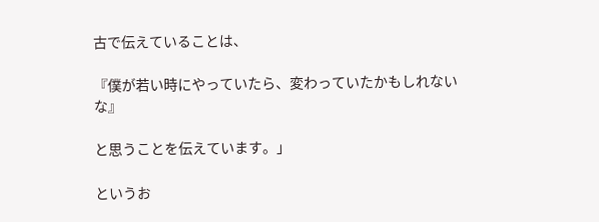古で伝えていることは、

『僕が若い時にやっていたら、変わっていたかもしれないな』

と思うことを伝えています。」

というお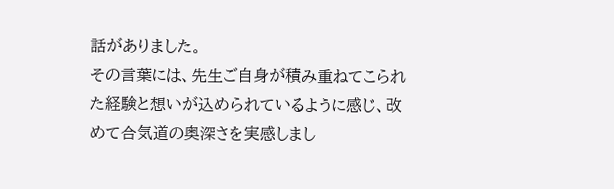話がありました。
その言葉には、先生ご自身が積み重ねてこられた経験と想いが込められているように感じ、改めて合気道の奥深さを実感しまし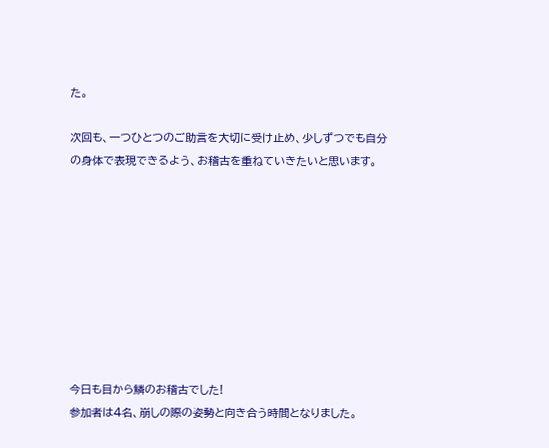た。

次回も、一つひとつのご助言を大切に受け止め、少しずつでも自分の身体で表現できるよう、お稽古を重ねていきたいと思います。









今日も目から鱗のお稽古でした!
参加者は4名、崩しの際の姿勢と向き合う時間となりました。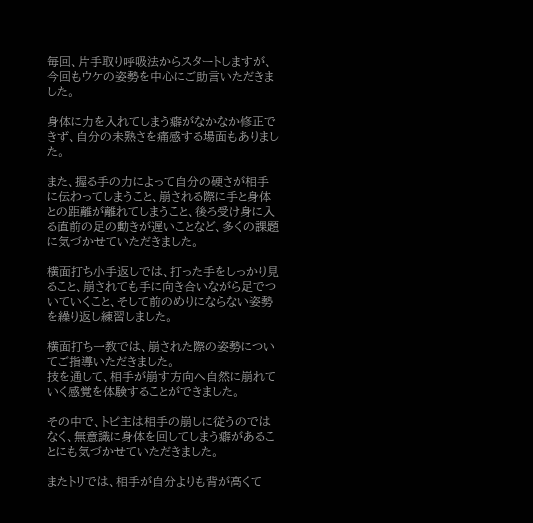毎回、片手取り呼吸法からスタートしますが、今回もウケの姿勢を中心にご助言いただきました。

身体に力を入れてしまう癖がなかなか修正できず、自分の未熟さを痛感する場面もありました。

また、握る手の力によって自分の硬さが相手に伝わってしまうこと、崩される際に手と身体との距離が離れてしまうこと、後ろ受け身に入る直前の足の動きが遅いことなど、多くの課題に気づかせていただきました。

横面打ち小手返しでは、打った手をしっかり見ること、崩されても手に向き合いながら足でついていくこと、そして前のめりにならない姿勢を繰り返し練習しました。

横面打ち一教では、崩された際の姿勢についてご指導いただきました。
技を通して、相手が崩す方向へ自然に崩れていく感覚を体験することができました。

その中で、トピ主は相手の崩しに従うのではなく、無意識に身体を回してしまう癖があることにも気づかせていただきました。

またトリでは、相手が自分よりも背が高くて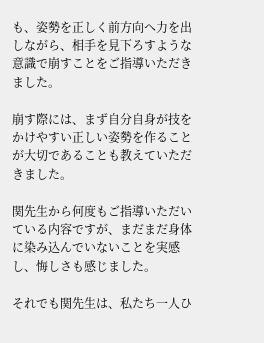も、姿勢を正しく前方向へ力を出しながら、相手を見下ろすような意識で崩すことをご指導いただきました。

崩す際には、まず自分自身が技をかけやすい正しい姿勢を作ることが大切であることも教えていただきました。

関先生から何度もご指導いただいている内容ですが、まだまだ身体に染み込んでいないことを実感し、悔しさも感じました。

それでも関先生は、私たち一人ひ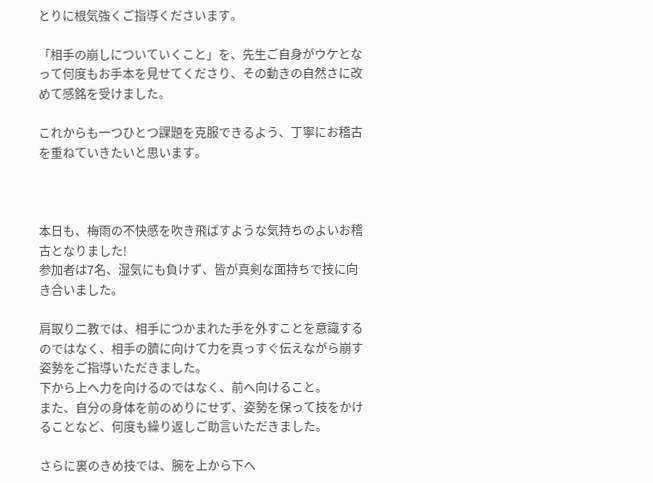とりに根気強くご指導くださいます。

「相手の崩しについていくこと」を、先生ご自身がウケとなって何度もお手本を見せてくださり、その動きの自然さに改めて感銘を受けました。

これからも一つひとつ課題を克服できるよう、丁寧にお稽古を重ねていきたいと思います。



本日も、梅雨の不快感を吹き飛ばすような気持ちのよいお稽古となりました!
参加者は7名、湿気にも負けず、皆が真剣な面持ちで技に向き合いました。

肩取り二教では、相手につかまれた手を外すことを意識するのではなく、相手の臍に向けて力を真っすぐ伝えながら崩す姿勢をご指導いただきました。
下から上へ力を向けるのではなく、前へ向けること。
また、自分の身体を前のめりにせず、姿勢を保って技をかけることなど、何度も繰り返しご助言いただきました。

さらに裏のきめ技では、腕を上から下へ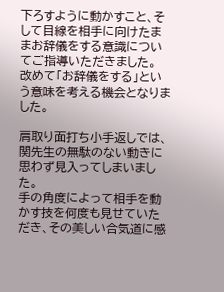下ろすように動かすこと、そして目線を相手に向けたままお辞儀をする意識についてご指導いただきました。
改めて「お辞儀をする」という意味を考える機会となりました。

肩取り面打ち小手返しでは、関先生の無駄のない動きに思わず見入ってしまいました。
手の角度によって相手を動かす技を何度も見せていただき、その美しい合気道に感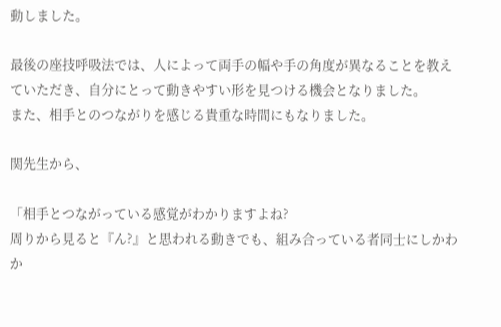動しました。

最後の座技呼吸法では、人によって両手の幅や手の角度が異なることを教えていただき、自分にとって動きやすい形を見つける機会となりました。
また、相手とのつながりを感じる貴重な時間にもなりました。

関先生から、

「相手とつながっている感覚がわかりますよね?
周りから見ると『ん?』と思われる動きでも、組み合っている者同士にしかわか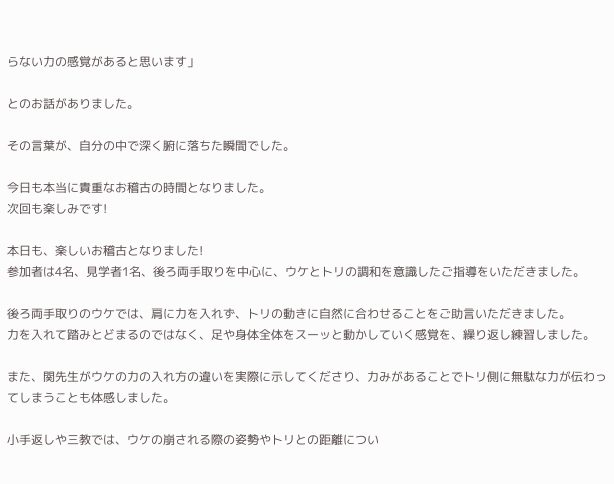らない力の感覚があると思います」

とのお話がありました。

その言葉が、自分の中で深く腑に落ちた瞬間でした。

今日も本当に貴重なお稽古の時間となりました。
次回も楽しみです!

本日も、楽しいお稽古となりました!
参加者は4名、見学者1名、後ろ両手取りを中心に、ウケとトリの調和を意識したご指導をいただきました。

後ろ両手取りのウケでは、肩に力を入れず、トリの動きに自然に合わせることをご助言いただきました。
力を入れて踏みとどまるのではなく、足や身体全体をスーッと動かしていく感覚を、繰り返し練習しました。

また、関先生がウケの力の入れ方の違いを実際に示してくださり、力みがあることでトリ側に無駄な力が伝わってしまうことも体感しました。

小手返しや三教では、ウケの崩される際の姿勢やトリとの距離につい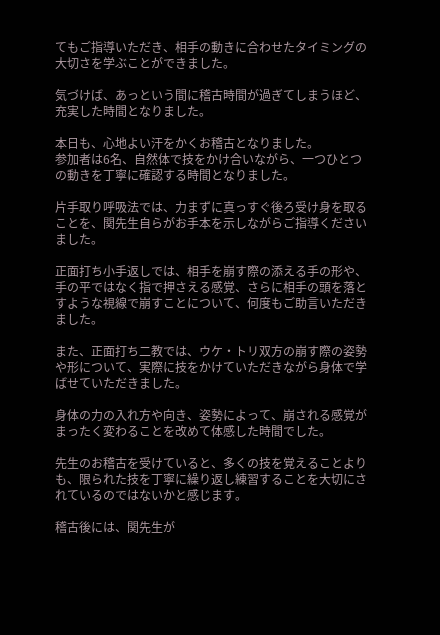てもご指導いただき、相手の動きに合わせたタイミングの大切さを学ぶことができました。

気づけば、あっという間に稽古時間が過ぎてしまうほど、充実した時間となりました。

本日も、心地よい汗をかくお稽古となりました。
参加者は6名、自然体で技をかけ合いながら、一つひとつの動きを丁寧に確認する時間となりました。

片手取り呼吸法では、力まずに真っすぐ後ろ受け身を取ることを、関先生自らがお手本を示しながらご指導くださいました。

正面打ち小手返しでは、相手を崩す際の添える手の形や、手の平ではなく指で押さえる感覚、さらに相手の頭を落とすような視線で崩すことについて、何度もご助言いただきました。

また、正面打ち二教では、ウケ・トリ双方の崩す際の姿勢や形について、実際に技をかけていただきながら身体で学ばせていただきました。

身体の力の入れ方や向き、姿勢によって、崩される感覚がまったく変わることを改めて体感した時間でした。

先生のお稽古を受けていると、多くの技を覚えることよりも、限られた技を丁寧に繰り返し練習することを大切にされているのではないかと感じます。

稽古後には、関先生が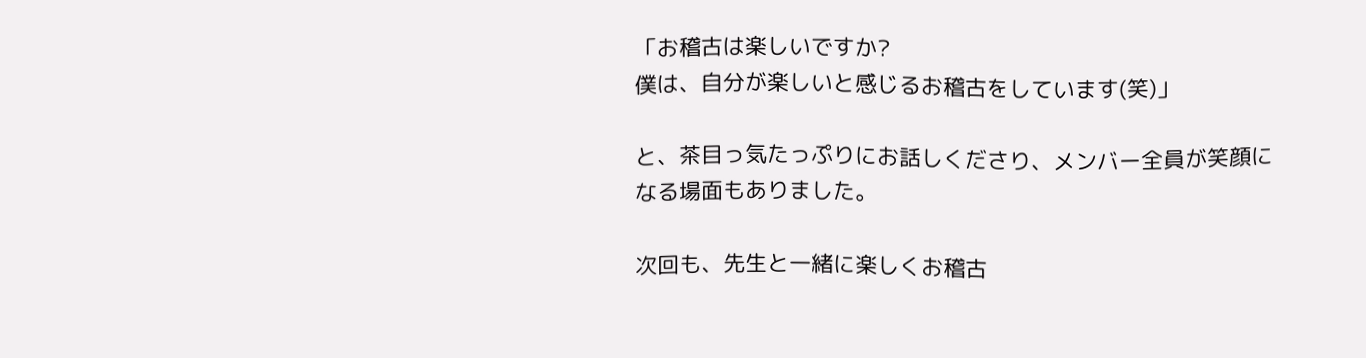「お稽古は楽しいですか?
僕は、自分が楽しいと感じるお稽古をしています(笑)」

と、茶目っ気たっぷりにお話しくださり、メンバー全員が笑顔になる場面もありました。

次回も、先生と一緒に楽しくお稽古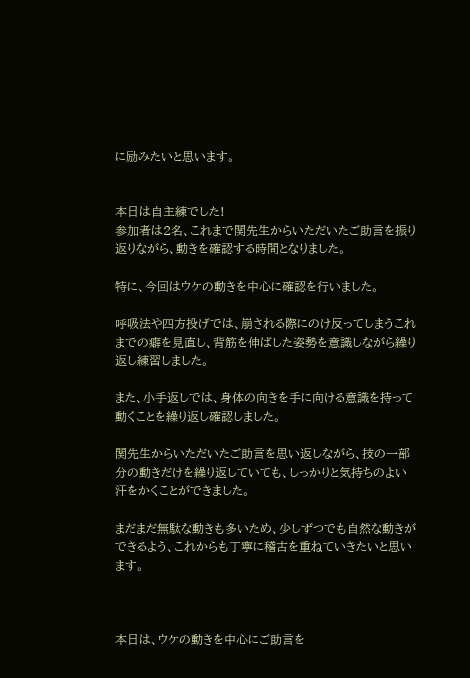に励みたいと思います。


本日は自主練でした!
参加者は2名、これまで関先生からいただいたご助言を振り返りながら、動きを確認する時間となりました。

特に、今回はウケの動きを中心に確認を行いました。

呼吸法や四方投げでは、崩される際にのけ反ってしまうこれまでの癖を見直し、背筋を伸ばした姿勢を意識しながら繰り返し練習しました。

また、小手返しでは、身体の向きを手に向ける意識を持って動くことを繰り返し確認しました。

関先生からいただいたご助言を思い返しながら、技の一部分の動きだけを繰り返していても、しっかりと気持ちのよい汗をかくことができました。

まだまだ無駄な動きも多いため、少しずつでも自然な動きができるよう、これからも丁寧に稽古を重ねていきたいと思います。



本日は、ウケの動きを中心にご助言を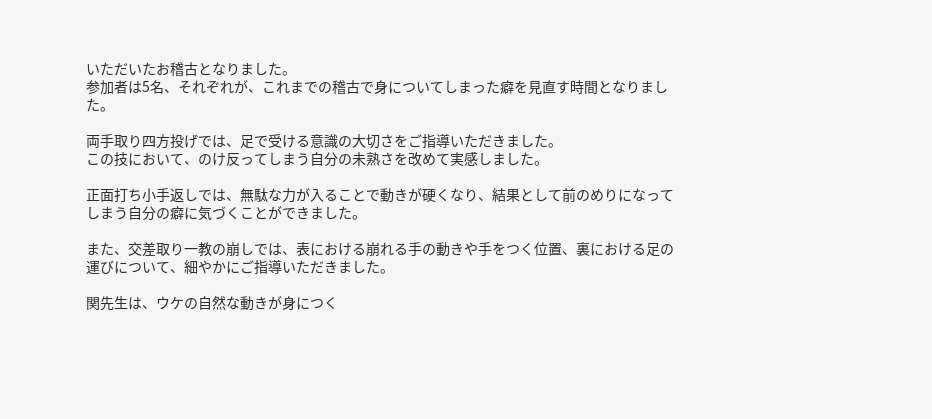いただいたお稽古となりました。
参加者は5名、それぞれが、これまでの稽古で身についてしまった癖を見直す時間となりました。

両手取り四方投げでは、足で受ける意識の大切さをご指導いただきました。
この技において、のけ反ってしまう自分の未熟さを改めて実感しました。

正面打ち小手返しでは、無駄な力が入ることで動きが硬くなり、結果として前のめりになってしまう自分の癖に気づくことができました。

また、交差取り一教の崩しでは、表における崩れる手の動きや手をつく位置、裏における足の運びについて、細やかにご指導いただきました。

関先生は、ウケの自然な動きが身につく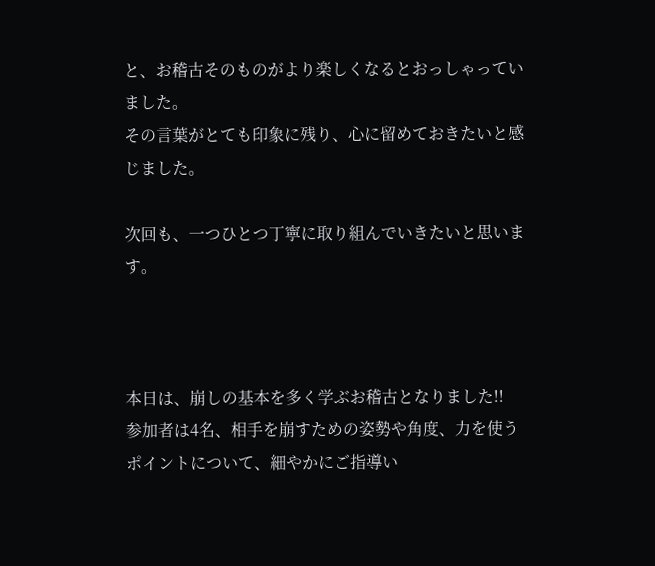と、お稽古そのものがより楽しくなるとおっしゃっていました。
その言葉がとても印象に残り、心に留めておきたいと感じました。

次回も、一つひとつ丁寧に取り組んでいきたいと思います。



本日は、崩しの基本を多く学ぶお稽古となりました!!
参加者は4名、相手を崩すための姿勢や角度、力を使うポイントについて、細やかにご指導い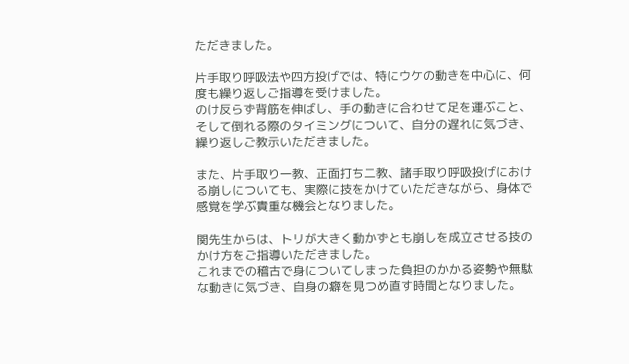ただきました。

片手取り呼吸法や四方投げでは、特にウケの動きを中心に、何度も繰り返しご指導を受けました。
のけ反らず背筋を伸ばし、手の動きに合わせて足を運ぶこと、そして倒れる際のタイミングについて、自分の遅れに気づき、繰り返しご教示いただきました。

また、片手取り一教、正面打ち二教、諸手取り呼吸投げにおける崩しについても、実際に技をかけていただきながら、身体で感覚を学ぶ貴重な機会となりました。

関先生からは、トリが大きく動かずとも崩しを成立させる技のかけ方をご指導いただきました。
これまでの稽古で身についてしまった負担のかかる姿勢や無駄な動きに気づき、自身の癖を見つめ直す時間となりました。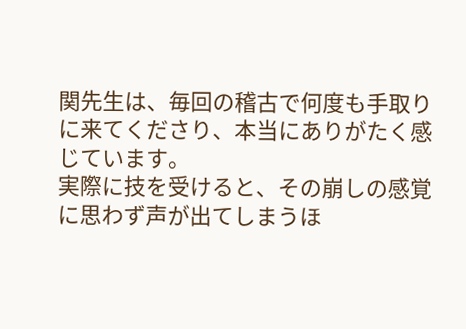関先生は、毎回の稽古で何度も手取りに来てくださり、本当にありがたく感じています。
実際に技を受けると、その崩しの感覚に思わず声が出てしまうほ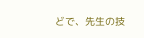どで、先生の技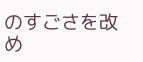のすごさを改め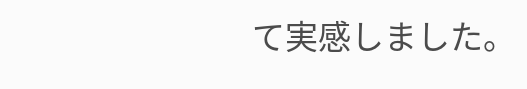て実感しました。